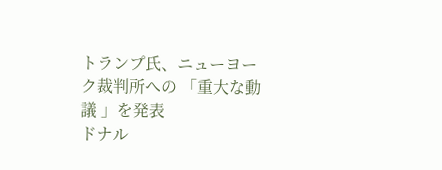トランプ氏、ニューヨーク裁判所への 「重大な動議 」を発表
ドナル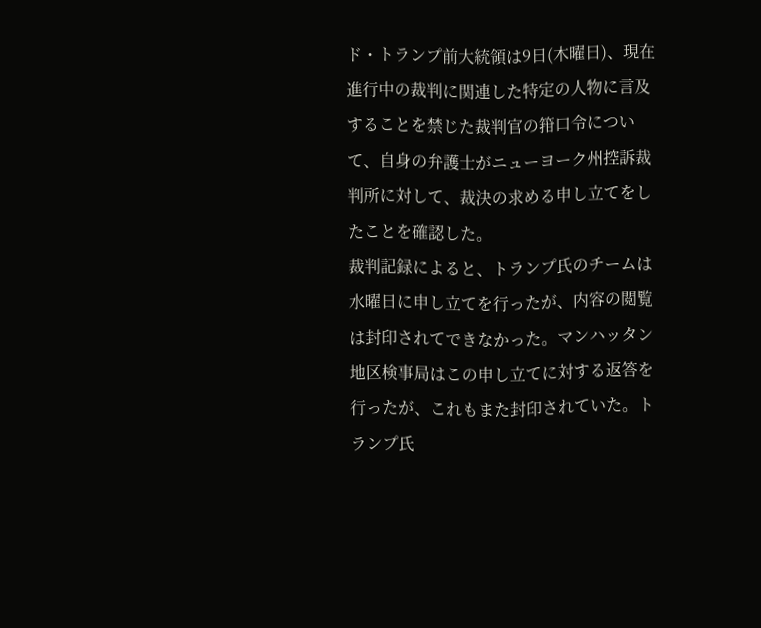ド・トランプ前大統領は9日(木曜日)、現在進行中の裁判に関連した特定の人物に言及することを禁じた裁判官の箝口令について、自身の弁護士がニューヨーク州控訴裁判所に対して、裁決の求める申し立てをしたことを確認した。
裁判記録によると、トランプ氏のチームは水曜日に申し立てを行ったが、内容の閲覧は封印されてできなかった。マンハッタン地区検事局はこの申し立てに対する返答を行ったが、これもまた封印されていた。トランプ氏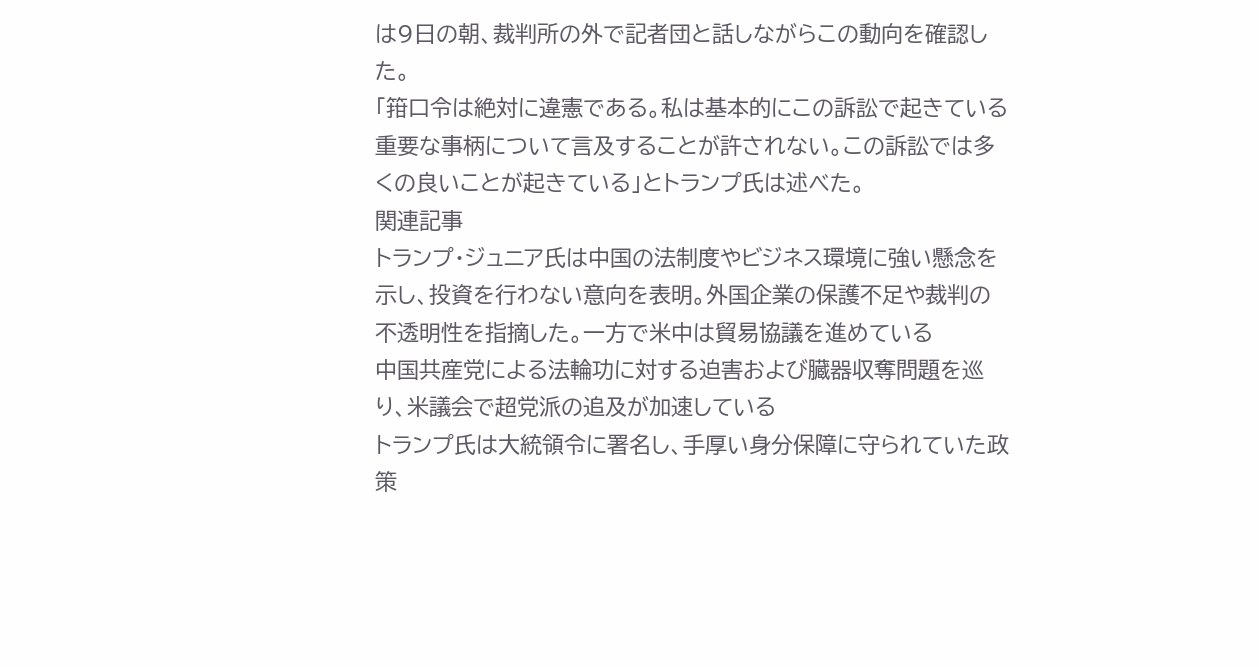は9日の朝、裁判所の外で記者団と話しながらこの動向を確認した。
「箝口令は絶対に違憲である。私は基本的にこの訴訟で起きている重要な事柄について言及することが許されない。この訴訟では多くの良いことが起きている」とトランプ氏は述べた。
関連記事
トランプ・ジュニア氏は中国の法制度やビジネス環境に強い懸念を示し、投資を行わない意向を表明。外国企業の保護不足や裁判の不透明性を指摘した。一方で米中は貿易協議を進めている
中国共産党による法輪功に対する迫害および臓器収奪問題を巡り、米議会で超党派の追及が加速している
トランプ氏は大統領令に署名し、手厚い身分保障に守られていた政策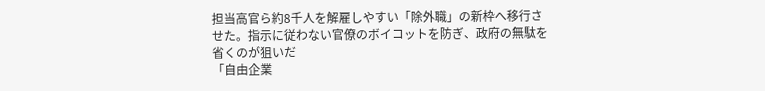担当高官ら約8千人を解雇しやすい「除外職」の新枠へ移行させた。指示に従わない官僚のボイコットを防ぎ、政府の無駄を省くのが狙いだ
「自由企業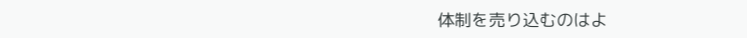体制を売り込むのはよ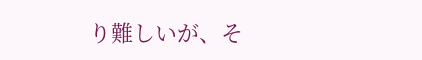り難しいが、そ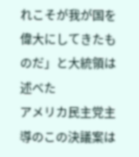れこそが我が国を偉大にしてきたものだ」と大統領は述べた
アメリカ民主党主導のこの決議案は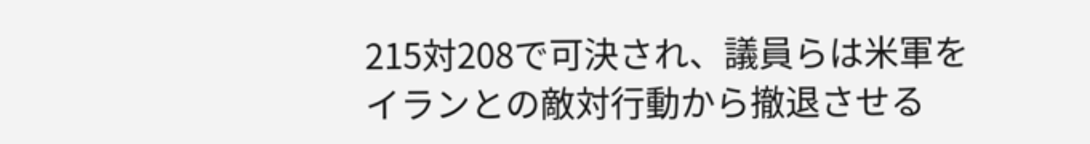215対208で可決され、議員らは米軍をイランとの敵対行動から撤退させる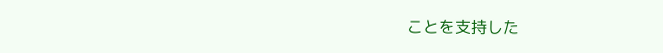ことを支持した